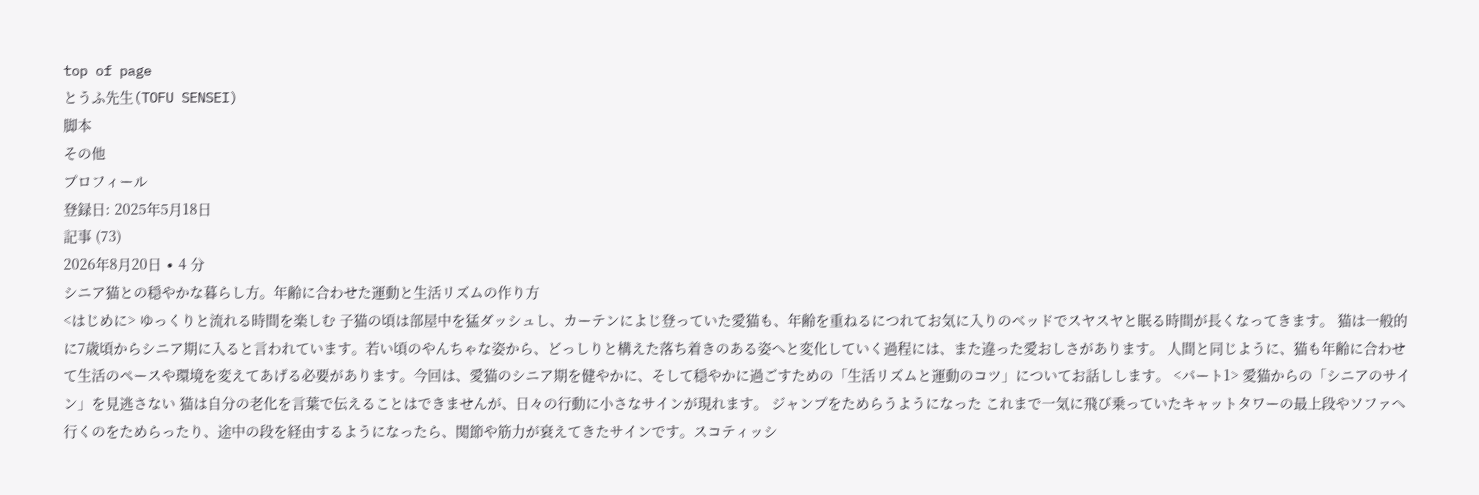top of page
とうふ先生(TOFU SENSEI)
脚本
その他
プロフィール
登録日: 2025年5月18日
記事 (73)
2026年8月20日 ∙ 4 分
シニア猫との穏やかな暮らし方。年齢に合わせた運動と生活リズムの作り方
<はじめに> ゆっくりと流れる時間を楽しむ 子猫の頃は部屋中を猛ダッシュし、カーテンによじ登っていた愛猫も、年齢を重ねるにつれてお気に入りのベッドでスヤスヤと眠る時間が長くなってきます。 猫は一般的に7歳頃からシニア期に入ると言われています。若い頃のやんちゃな姿から、どっしりと構えた落ち着きのある姿へと変化していく過程には、また違った愛おしさがあります。 人間と同じように、猫も年齢に合わせて生活のペースや環境を変えてあげる必要があります。今回は、愛猫のシニア期を健やかに、そして穏やかに過ごすための「生活リズムと運動のコツ」についてお話しします。 <パート1> 愛猫からの「シニアのサイン」を見逃さない 猫は自分の老化を言葉で伝えることはできませんが、日々の行動に小さなサインが現れます。 ジャンプをためらうようになった これまで一気に飛び乗っていたキャットタワーの最上段やソファへ行くのをためらったり、途中の段を経由するようになったら、関節や筋力が衰えてきたサインです。スコティッシ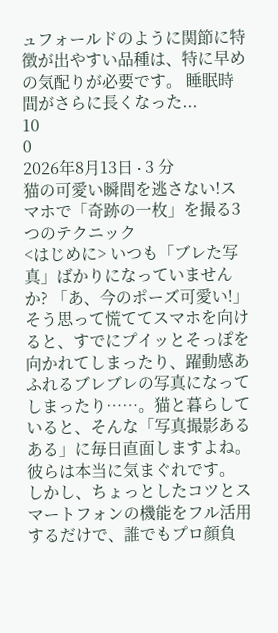ュフォールドのように関節に特徴が出やすい品種は、特に早めの気配りが必要です。 睡眠時間がさらに長くなった...
10
0
2026年8月13日 ∙ 3 分
猫の可愛い瞬間を逃さない!スマホで「奇跡の一枚」を撮る3つのテクニック
<はじめに> いつも「ブレた写真」ばかりになっていませんか? 「あ、今のポーズ可愛い!」 そう思って慌ててスマホを向けると、すでにプイッとそっぽを向かれてしまったり、躍動感あふれるブレブレの写真になってしまったり……。猫と暮らしていると、そんな「写真撮影あるある」に毎日直面しますよね。 彼らは本当に気まぐれです。 しかし、ちょっとしたコツとスマートフォンの機能をフル活用するだけで、誰でもプロ顔負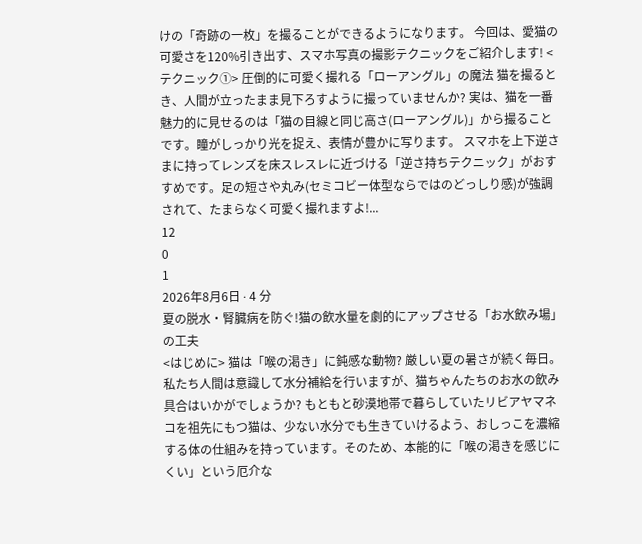けの「奇跡の一枚」を撮ることができるようになります。 今回は、愛猫の可愛さを120%引き出す、スマホ写真の撮影テクニックをご紹介します! <テクニック①> 圧倒的に可愛く撮れる「ローアングル」の魔法 猫を撮るとき、人間が立ったまま見下ろすように撮っていませんか? 実は、猫を一番魅力的に見せるのは「猫の目線と同じ高さ(ローアングル)」から撮ることです。瞳がしっかり光を捉え、表情が豊かに写ります。 スマホを上下逆さまに持ってレンズを床スレスレに近づける「逆さ持ちテクニック」がおすすめです。足の短さや丸み(セミコビー体型ならではのどっしり感)が強調されて、たまらなく可愛く撮れますよ!...
12
0
1
2026年8月6日 ∙ 4 分
夏の脱水・腎臓病を防ぐ!猫の飲水量を劇的にアップさせる「お水飲み場」の工夫
<はじめに> 猫は「喉の渇き」に鈍感な動物? 厳しい夏の暑さが続く毎日。私たち人間は意識して水分補給を行いますが、猫ちゃんたちのお水の飲み具合はいかがでしょうか? もともと砂漠地帯で暮らしていたリビアヤマネコを祖先にもつ猫は、少ない水分でも生きていけるよう、おしっこを濃縮する体の仕組みを持っています。そのため、本能的に「喉の渇きを感じにくい」という厄介な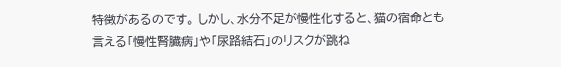特徴があるのです。 しかし、水分不足が慢性化すると、猫の宿命とも言える「慢性腎臓病」や「尿路結石」のリスクが跳ね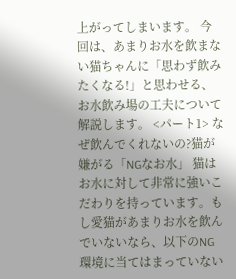上がってしまいます。 今回は、あまりお水を飲まない猫ちゃんに「思わず飲みたくなる!」と思わせる、お水飲み場の工夫について解説します。 <パート1> なぜ飲んでくれないの?猫が嫌がる「NGなお水」 猫はお水に対して非常に強いこだわりを持っています。もし愛猫があまりお水を飲んでいないなら、以下のNG環境に当てはまっていない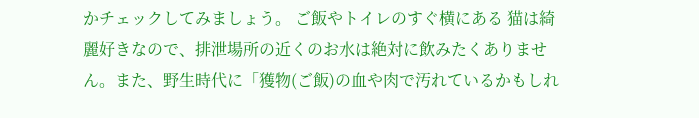かチェックしてみましょう。 ご飯やトイレのすぐ横にある 猫は綺麗好きなので、排泄場所の近くのお水は絶対に飲みたくありません。また、野生時代に「獲物(ご飯)の血や肉で汚れているかもしれ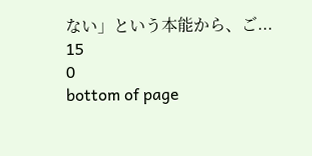ない」という本能から、ご...
15
0
bottom of page